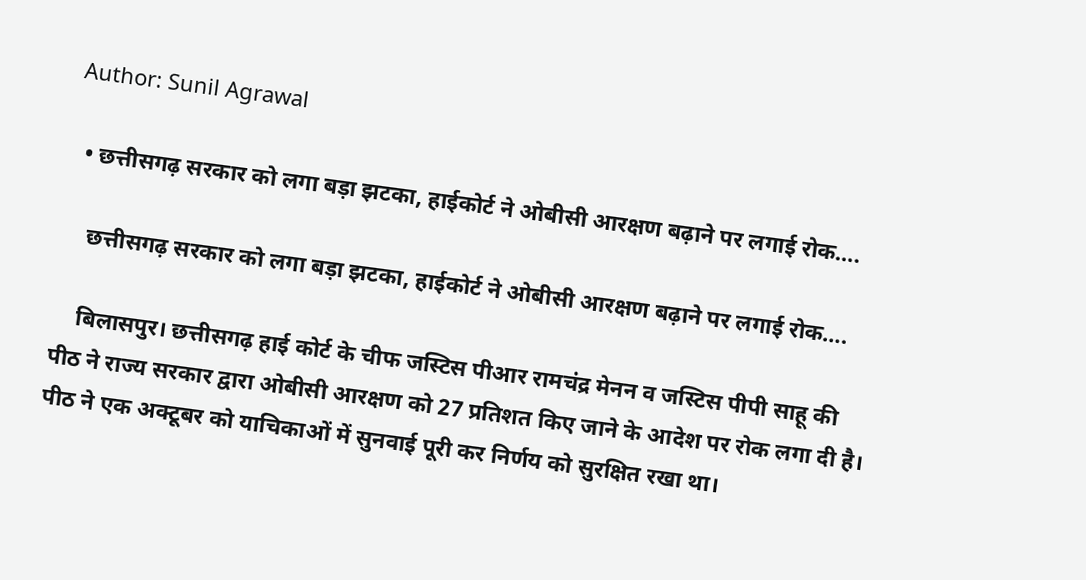Author: Sunil Agrawal

  • छत्तीसगढ़ सरकार को लगा बड़ा झटका, हाईकोर्ट ने ओबीसी आरक्षण बढ़ाने पर लगाई रोक….

    छत्तीसगढ़ सरकार को लगा बड़ा झटका, हाईकोर्ट ने ओबीसी आरक्षण बढ़ाने पर लगाई रोक….

    बिलासपुर। छत्तीसगढ़ हाई कोर्ट के चीफ जस्टिस पीआर रामचंद्र मेनन व जस्टिस पीपी साहू की पीठ ने राज्य सरकार द्वारा ओबीसी आरक्षण को 27 प्रतिशत किए जाने के आदेश पर रोक लगा दी है। पीठ ने एक अक्टूबर को याचिकाओं में सुनवाई पूरी कर निर्णय को सुरक्षित रखा था।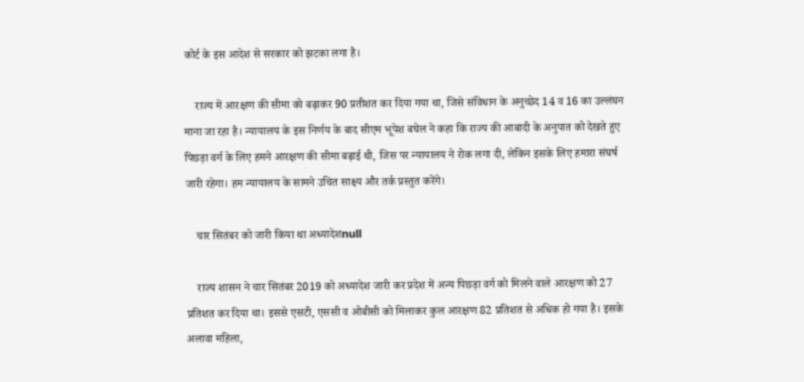कोर्ट के इस आदेश से सरकार को झटका लगा है।

    राज्य में आरक्षण की सीमा को बढ़ाकर 90 प्रतीशत कर दिया गया था, जिसे संविधान के अनुच्छेद 14 व 16 का उल्लंघन माना जा रहा है। न्यायालय के इस निर्णय के बाद सीएम भूपेश बघेल ने कहा कि राज्य की आबादी के अनुपात को देखते हुए पिछड़ा वर्ग के लिए हमने आरक्षण की सीमा बढ़ाई थी, जिस पर न्यायालय ने रोक लगा दी, लेकिन इसके लिए हमारा संघर्ष जारी रहेगा। हम न्यायालय के सामने उचित साक्ष्य और तर्क प्रस्तुत करेंगे।

    चार सितंबर को जारी किया था अध्यादेशnull

    राज्य शासन ने चार सितंबर 2019 को अध्यादेश जारी कर प्रदेश में अन्य पिछड़ा वर्ग को मिलने वाले आरक्षण को 27 प्रतिशत कर दिया था। इससे एसटी, एससी व ओबीसी को मिलाकर कुल आरक्षण 82 प्रतिशत से अधिक हो गया है। इसके अलावा महिला,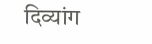दिव्यांग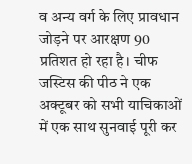व अन्य वर्ग के लिए प्रावधान जोड़ने पर आरक्षण 90 प्रतिशत हो रहा है। चीफ जस्टिस की पीठ ने एक अक्टूबर को सभी याचिकाओं में एक साथ सुनवाई पूरी कर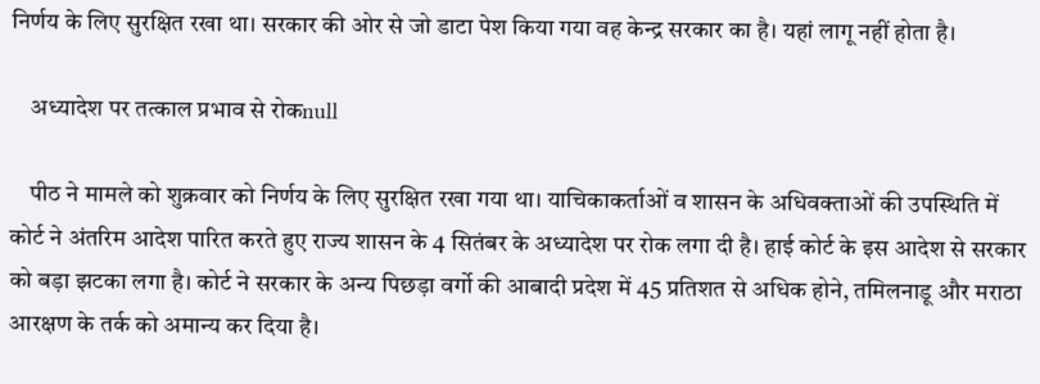निर्णय के लिए सुरक्षित रखा था। सरकार की ओर से जो डाटा पेश किया गया वह केन्द्र सरकार का है। यहां लागू नहीं होता है।

    अध्यादेश पर तत्काल प्रभाव से रोकnull

    पीठ ने मामले को शुक्रवार को निर्णय के लिए सुरक्षित रखा गया था। याचिकाकर्ताओं व शासन के अधिवक्ताओं की उपस्थिति में कोर्ट ने अंतरिम आदेश पारित करते हुए राज्य शासन के 4 सितंबर के अध्यादेश पर रोक लगा दी है। हाई कोर्ट के इस आदेश से सरकार को बड़ा झटका लगा है। कोर्ट ने सरकार के अन्य पिछड़ा वर्गो की आबादी प्रदेश में 45 प्रतिशत से अधिक होने, तमिलनाडू और मराठा आरक्षण के तर्क को अमान्य कर दिया है।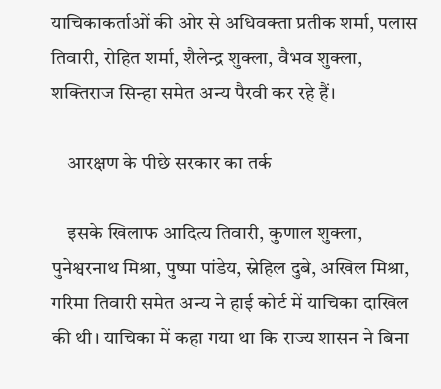याचिकाकर्ताओं की ओर से अधिवक्ता प्रतीक शर्मा, पलास तिवारी, रोहित शर्मा, शैलेन्द्र शुक्ला, वैभव शुक्ला, शक्तिराज सिन्हा समेत अन्य पैरवी कर रहे हैं।

    आरक्षण के पीछे सरकार का तर्क

    इसके खिलाफ आदित्य तिवारी, कुणाल शुक्ला, पुनेश्वरनाथ मिश्रा, पुष्पा पांडेय, स्नेहिल दुबे, अखिल मिश्रा, गरिमा तिवारी समेत अन्य ने हाई कोर्ट में याचिका दाखिल की थी। याचिका में कहा गया था कि राज्य शासन ने बिना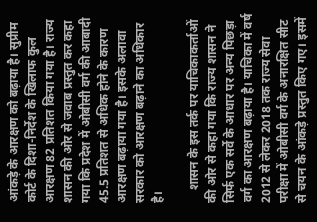आंकड़े के आरक्षण को बढ़ाया है। सुप्रीम कोर्ट के दिशा-निर्देश के खिलाफ कुल आरक्षण 82 प्रतिशत किया गया है। राज्य शासन की ओर से जवाब प्रस्तुत कर कहा गया कि प्रदेश में ओबीसी वर्ग की आबादी 45.5 प्रतिशत से अधिक होने के कारण आरक्षण बढ़ाया गया है। इसके अलावा सरकार को आरक्षण बढ़ाने का अधिकार है।

    शासन के इस तर्क पर याचिकाकर्ताओं की ओर से कहा गया कि राज्य शासन ने सिर्फ एक सर्वे के आधार पर अन्य पिछड़ा वर्ग का आरक्षण बढ़ाया है। याचिका में वर्ष 2012 से लेकर 2018 तक राज्य सेवा परीक्षा में ओबीसी वर्ग के अनारक्षित सीट से चयन के आंकड़े प्रस्तुत किए गए। इसमें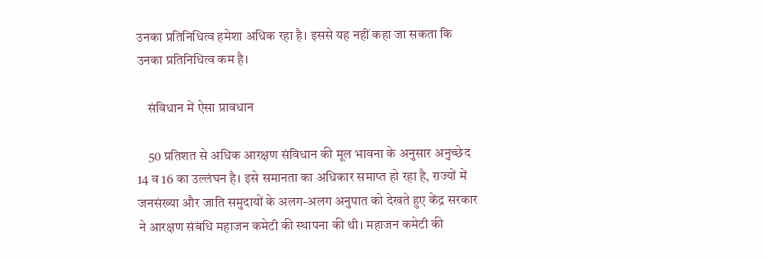उनका प्रतिनिधित्व हमेशा अधिक रहा है। इससे यह नहीं कहा जा सकता कि उनका प्रतिनिधित्व कम है।

    संविधान में ऐसा प्रावधान

    50 प्रतिशत से अधिक आरक्षण संविधान की मूल भावना के अनुसार अनुच्छेद 14 व 16 का उल्लंघन है। इसे समानता का अधिकार समाप्त हो रहा है, राज्यों में जनसंख्या और जाति समुदायों के अलग-अलग अनुपात को देखते हुए केंद्र सरकार ने आरक्षण संबंधि महाजन कमेटी की स्थापना की थी। महाजन कमेटी की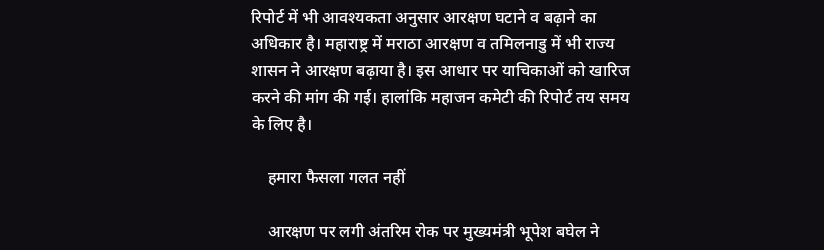रिपोर्ट में भी आवश्यकता अनुसार आरक्षण घटाने व बढ़ाने का अधिकार है। महाराष्ट्र में मराठा आरक्षण व तमिलनाडु में भी राज्य शासन ने आरक्षण बढ़ाया है। इस आधार पर याचिकाओं को खारिज करने की मांग की गई। हालांकि महाजन कमेटी की रिपोर्ट तय समय के लिए है।

    हमारा फैसला गलत नहीं

    आरक्षण पर लगी अंतरिम रोक पर मुख्यमंत्री भूपेश बघेल ने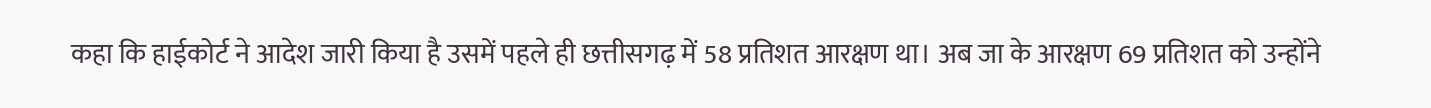कहा कि हाईकोर्ट ने आदेश जारी किया है उसमें पहले ही छत्तीसगढ़ में 58 प्रतिशत आरक्षण था। अब जा के आरक्षण 69 प्रतिशत को उन्होंने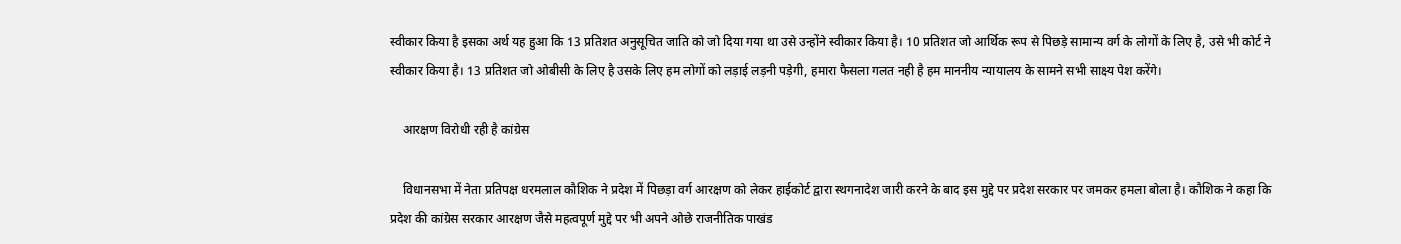स्वीकार किया है इसका अर्थ यह हुआ कि 13 प्रतिशत अनुसूचित जाति को जो दिया गया था उसे उन्होंने स्वीकार किया है। 10 प्रतिशत जो आर्थिक रूप से पिछड़े सामान्य वर्ग के लोगों के लिए है, उसे भी कोर्ट ने स्वीकार किया है। 13 प्रतिशत जो ओबीसी के लिए है उसके लिए हम लोगों को लड़ाई लड़नी पड़ेगी, हमारा फैसला गलत नही है हम माननीय न्यायालय के सामने सभी साक्ष्य पेश करेंगे।

    आरक्षण विरोधी रही है कांग्रेस

    विधानसभा में नेता प्रतिपक्ष धरमलाल कौशिक ने प्रदेश में पिछड़ा वर्ग आरक्षण को लेकर हाईकोर्ट द्वारा स्थगनादेश जारी करने के बाद इस मुद्दे पर प्रदेश सरकार पर जमकर हमला बोला है। कौशिक ने कहा कि प्रदेश की कांग्रेस सरकार आरक्षण जैसे महत्वपूर्ण मुद्दे पर भी अपने ओछे राजनीतिक पाखंड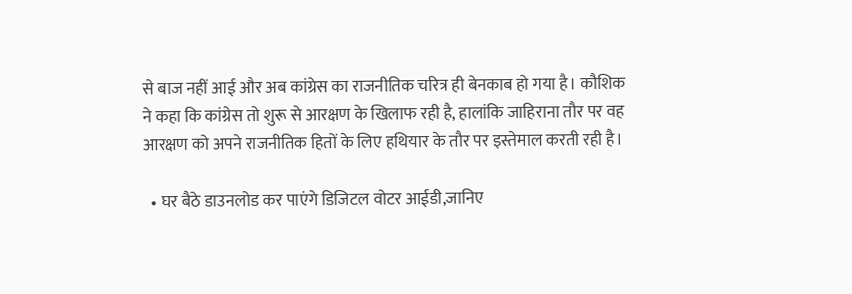से बाज नहीं आई और अब कांग्रेस का राजनीतिक चरित्र ही बेनकाब हो गया है। कौशिक ने कहा कि कांग्रेस तो शुरू से आरक्षण के खिलाफ रही है, हालांकि जाहिराना तौर पर वह आरक्षण को अपने राजनीतिक हितों के लिए हथियार के तौर पर इस्तेमाल करती रही है।

  • घर बैठे डाउनलोड कर पाएंगे डिजिटल वोटर आईडी,जानिए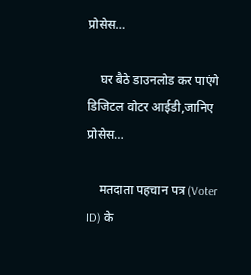प्रोसेस…

    घर बैठे डाउनलोड कर पाएंगे डिजिटल वोटर आईडी,जानिए प्रोसेस…

    मतदाता पहचान पत्र (Voter ID) के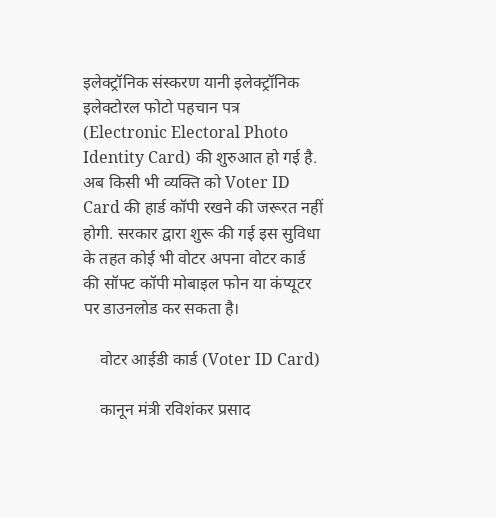इलेक्ट्रॉनिक संस्करण यानी इलेक्ट्रॉनिक इलेक्टोरल फोटो पहचान पत्र (Electronic Electoral Photo Identity Card) की शुरुआत हो गई है. अब किसी भी व्यक्ति को Voter ID Card की हार्ड कॉपी रखने की जरूरत नहीं होगी. सरकार द्वारा शुरू की गई इस सुविधा के तहत कोई भी वोटर अपना वोटर कार्ड की सॉफ्ट कॉपी मोबाइल फोन या कंप्यूटर पर डाउनलोड कर सकता है।

    वोटर आईडी कार्ड (Voter ID Card)

    कानून मंत्री रविशंकर प्रसाद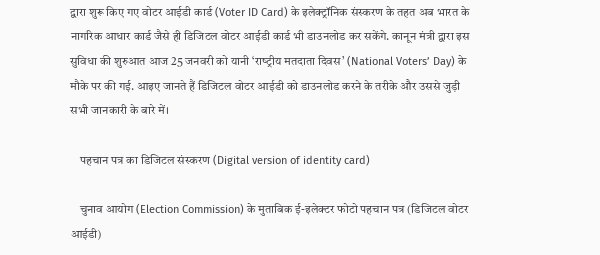द्वारा शुरू किए गए वोटर आईडी कार्ड (Voter ID Card) के इलेक्ट्रॉनिक संस्करण के तहत अब भारत के नागरिक आधार कार्ड जैसे ही डिजिटल वोटर आईडी कार्ड भी डाउनलोड कर सकेंगे. कानून मंत्री द्वारा इस सुविधा की शुरुआत आज 25 जनवरी को यानी ‘राष्‍ट्रीय मतदाता दिवस’ (National Voters’ Day) के मौके पर की गई. आइए जानते हैं डिजिटल वोटर आईडी को डाउनलोड करने के तरीके और उससे जुड़ी सभी जानकारी के बारे में।

    पहचान पत्र का डिजिटल संस्करण (Digital version of identity card)

    चुनाव आयोग (Election Commission) के मुताबिक ई-इलेक्टर फोटो पहचान पत्र (डिजिटल वोटर आईडी)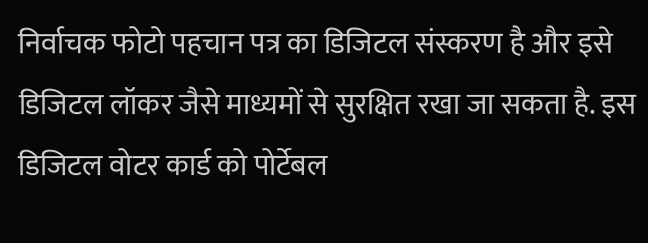निर्वाचक फोटो पहचान पत्र का डिजिटल संस्करण है और इसे डिजिटल लॉकर जैसे माध्यमों से सुरक्षित रखा जा सकता है. इस डिजिटल वोटर कार्ड को पोर्टेबल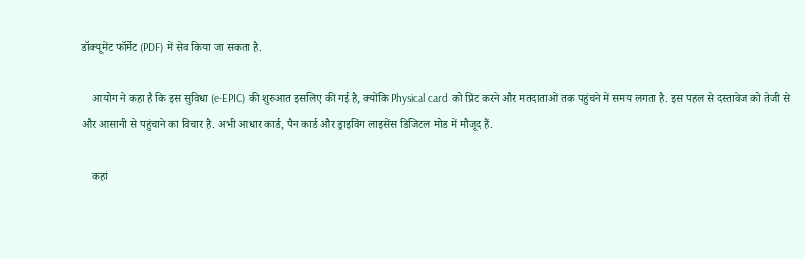डॉक्यूमेंट फॉर्मेट (PDF) में सेव किया जा सकता है.

    आयोग ने कहा है कि इस सुविधा (e-EPIC) की शुरुआत इसलिए की गई है, क्योंकि Physical card को प्रिंट करने और मतदाताओं तक पहुंचने में समय लगता है. इस पहल से दस्तावेज को तेजी से और आसानी से पहुंचाने का विचार है. अभी आधार कार्ड, पैन कार्ड और ड्राइविंग लाइसेंस डिजिटल मोड में मौजूद हैं.

    कहां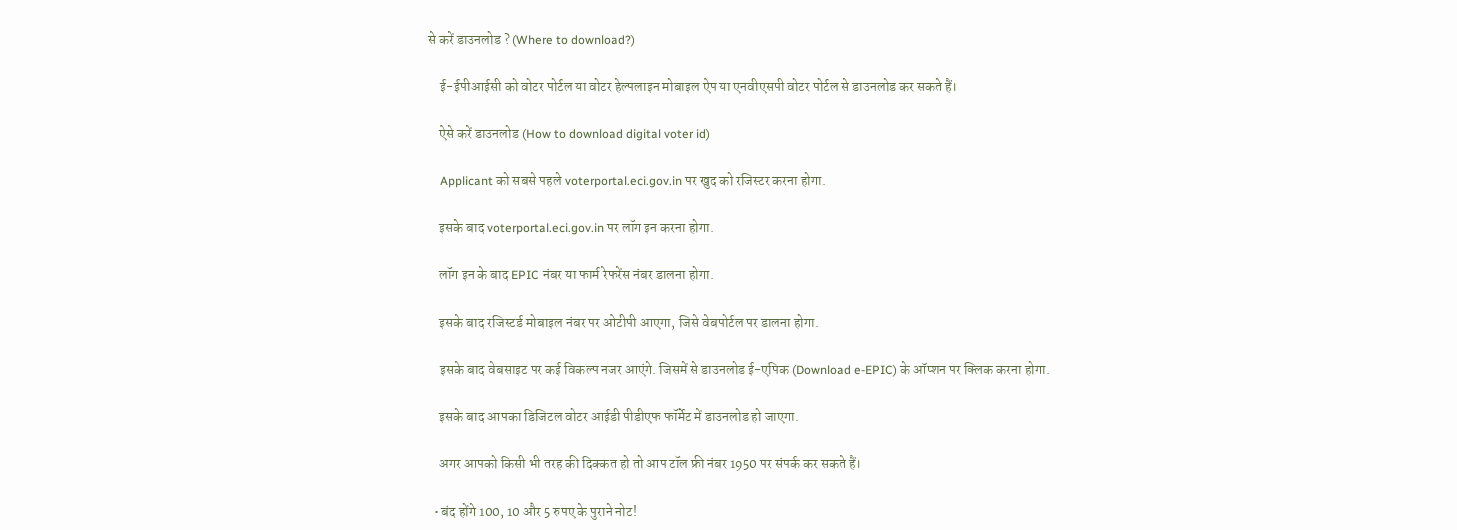से करें डाउनलोड ? (Where to download?)

    ई-ईपीआईसी को वोटर पोर्टल या वोटर हेल्पलाइन मोबाइल ऐप या एनवीएसपी वोटर पोर्टल से डाउनलोड कर सकते हैं।

    ऐसे करें डाउनलोड (How to download digital voter id)

    Applicant को सबसे पहले voterportal.eci.gov.in पर खुद को रजिस्टर करना होगा.

    इसके बाद voterportal.eci.gov.in पर लॉग इन करना होगा.

    लॉग इन के बाद EPIC नंबर या फार्म रेफरेंस नंबर डालना होगा.

    इसके बाद रजिस्टर्ड मोबाइल नंबर पर ओटीपी आएगा, जिसे वेबपोर्टल पर डालना होगा.

    इसके बाद वेबसाइट पर कई विकल्प नजर आएंगे. जिसमें से डाउनलोड ई-एपिक (Download e-EPIC) के ऑप्शन पर क्लिक करना होगा.

    इसके बाद आपका डिजिटल वोटर आईडी पीडीएफ फॉर्मेट में डाउनलोड हो जाएगा.

    अगर आपको किसी भी तरह की दिक्कत हो तो आप टॉल फ्री नंबर 1950 पर संपर्क कर सकते हैं।

  • बंद होंगे 100, 10 और 5 रुपए के पुराने नोट!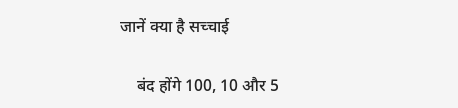जानें क्या है सच्चाई

    बंद होंगे 100, 10 और 5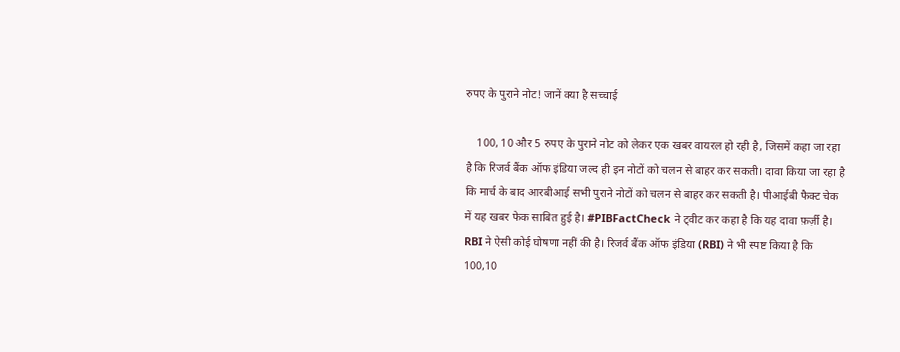रुपए के पुराने नोट! जानें क्या है सच्चाई

    100, 10 और 5 रुपए के पुराने नोट को लेकर एक खबर वायरल हो रही है, जिसमें कहा जा रहा है कि रिजर्व बैंक ऑफ इंडिया जल्द ही इन नोटों को चलन से बाहर कर सकती। दावा किया जा रहा है कि मार्च के बाद आरबीआई सभी पुराने नोटों को चलन से बाहर कर सकती है। पीआईबी फैक्ट चेक में यह खबर फेक साबित हुई है। #PIBFactCheck ने ट्वीट कर कहा है कि यह दावा फ़र्ज़ी है। RBI ने ऐसी कोई घोषणा नहीं की है। रिजर्व बैंक ऑफ इंडिया (RBI) ने भी स्पष्ट किया है कि 100,10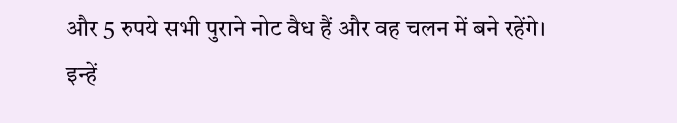और 5 रुपये सभी पुराने नोट वैध हैं और वह चलन में बने रहेंगे। इन्हें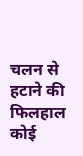चलन से हटाने की फिलहाल कोई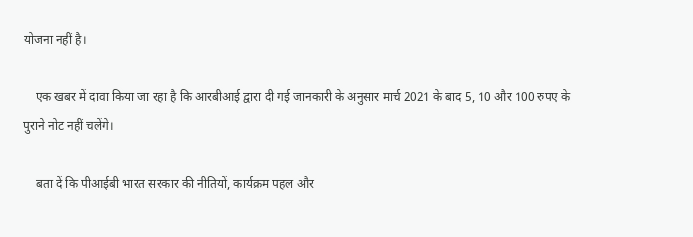योजना नहीं है।

    एक खबर में दावा किया जा रहा है कि आरबीआई द्वारा दी गई जानकारी के अनुसार मार्च 2021 के बाद 5, 10 और 100 रुपए के पुराने नोट नहीं चलेंगे।

    बता दें कि पीआईबी भारत सरकार की नीतियों, कार्यक्रम पहल और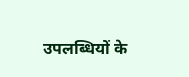उपलब्धियों के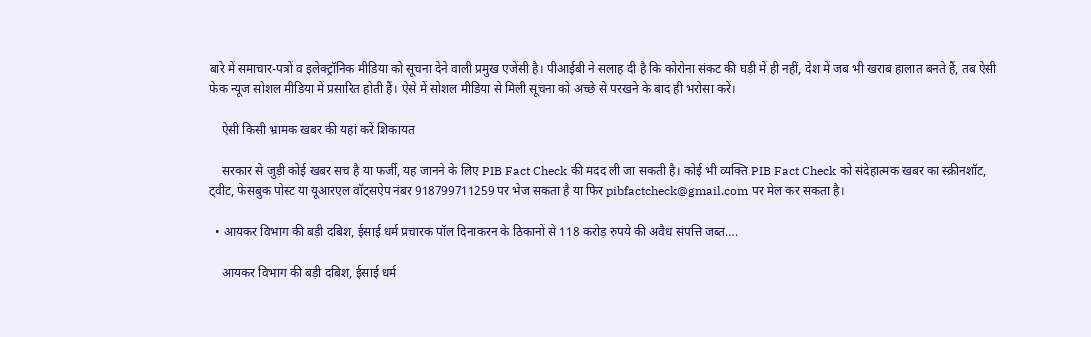बारे में समाचार-पत्रों व इलेक्‍ट्रॉनिक मीडिया को सूचना देने वाली प्रमुख एजेंसी है। पीआईबी ने सलाह दी है कि कोरोना संकट की घड़ी में ही नहीं, देश में जब भी खराब हालात बनते हैं, तब ऐसी फेक न्यूज सोशल मीडिया में प्रसारित होती हैं। ऐसे में सोशल मीडिया से मिली सूचना को अच्‍छे से परखने के बाद ही भरोसा करें।

    ऐसी किसी भ्रामक खबर की यहां करें शिकायत

    सरकार से जुड़ी कोई खबर सच है या फर्जी, यह जानने के लिए PIB Fact Check की मदद ली जा सकती है। कोई भी व्यक्ति PIB Fact Check को संदेहात्मक खबर का स्क्रीनशॉट, ट्वीट, फेसबुक पोस्ट या यूआरएल वॉट्सऐप नंबर 918799711259 पर भेज सकता है या फिर pibfactcheck@gmail.com पर मेल कर सकता है।

  • आयकर विभाग की बड़ी दबिश, ईसाई धर्म प्रचारक पॉल दिनाकरन के ठिकानों से 118 करोड़ रुपये की अवैध संपत्ति जब्त….

    आयकर विभाग की बड़ी दबिश, ईसाई धर्म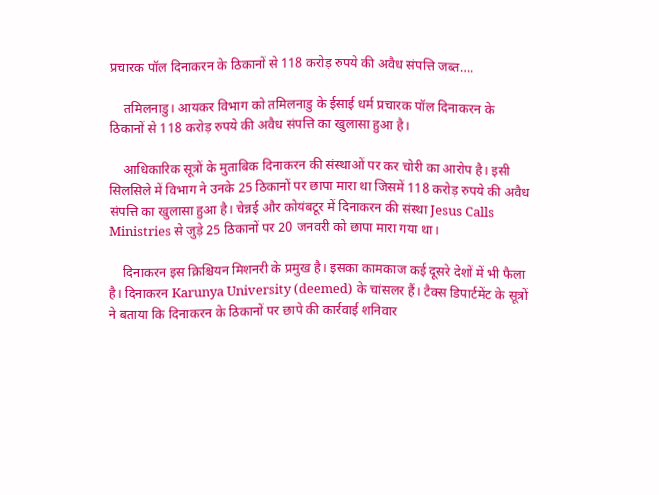प्रचारक पॉल दिनाकरन के ठिकानों से 118 करोड़ रुपये की अवैध संपत्ति जब्त….

    तमिलनाडु। आयकर विभाग को तमिलनाडु के ईसाई धर्म प्रचारक पॉल दिनाकरन के ठिकानों से 118 करोड़ रुपये की अवैध संपत्ति का खुलासा हुआ है।

    आधिकारिक सूत्रों के मुताबिक दिनाकरन की संस्थाओं पर कर चोरी का आरोप है। इसी सिलसिले में विभाग ने उनके 25 ठिकानों पर छापा मारा था जिसमें 118 करोड़ रुपये की अवैध संपत्ति का खुलासा हुआ है। चेन्नई और कोयंबटूर में दिनाकरन की संस्था Jesus Calls Ministries से जुड़े 25 ठिकानों पर 20 जनवरी को छापा मारा गया था।

    दिनाकरन इस क्रिश्चियन मिशनरी के प्रमुख है। इसका कामकाज कई दूसरे देशों में भी फैला है। दिनाकरन Karunya University (deemed) के चांसलर हैं। टैक्स डिपार्टमेंट के सूत्रों ने बताया कि दिनाकरन के ठिकानों पर छापे की कार्रवाई शनिवार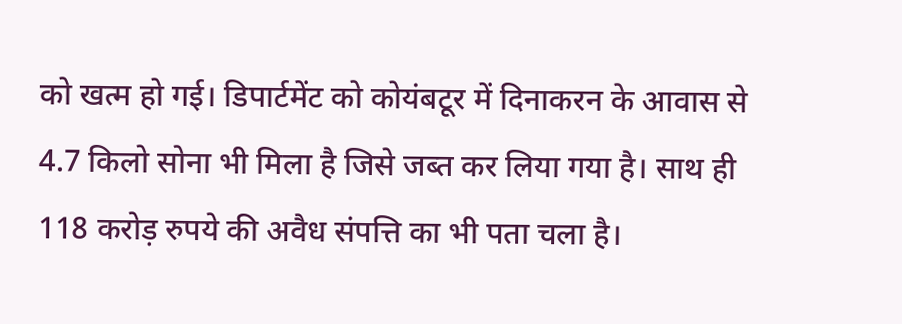को खत्म हो गई। डिपार्टमेंट को कोयंबटूर में दिनाकरन के आवास से 4.7 किलो सोना भी मिला है जिसे जब्त कर लिया गया है। साथ ही 118 करोड़ रुपये की अवैध संपत्ति का भी पता चला है।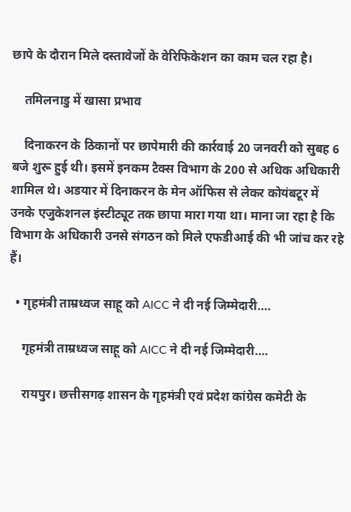छापे के दौरान मिले दस्तावेजों के वेरिफिकेशन का काम चल रहा है।

    तमिलनाडु में खासा प्रभाव

    दिनाकरन के ठिकानों पर छापेमारी की कार्रवाई 20 जनवरी को सुबह 6 बजे शुरू हुई थी। इसमें इनकम टैक्स विभाग के 200 से अधिक अधिकारी शामिल थे। अडयार में दिनाकरन के मेन ऑफिस से लेकर कोयंबटूर में उनके एजुकेशनल इंस्टीट्यूट तक छापा मारा गया था। माना जा रहा है कि विभाग के अधिकारी उनसे संगठन को मिले एफडीआई की भी जांच कर रहे हैं।

  • गृहमंत्री ताम्रध्वज साहू को AICC ने दी नई जिम्मेदारी….

    गृहमंत्री ताम्रध्वज साहू को AICC ने दी नई जिम्मेदारी….

    रायपुर। छत्तीसगढ़ शासन के गृहमंत्री एवं प्रदेश कांग्रेस कमेटी के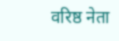वरिष्ठ नेता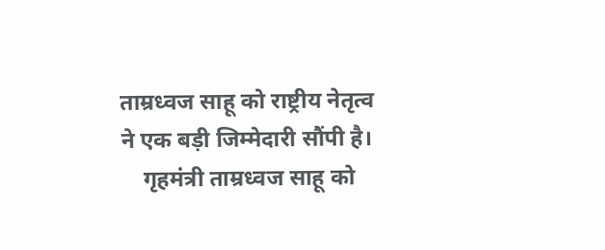ताम्रध्वज साहू को राष्ट्रीय नेतृत्व ने एक बड़ी जिम्मेदारी सौंपी है।
    गृहमंत्री ताम्रध्वज साहू को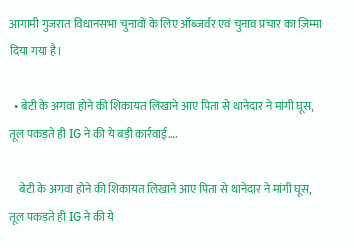आगामी गुजरात विधानसभा चुनावों के लिए ऑब्जर्वर एवं चुनाव प्रचार का ज़िम्मा दिया गया है।

  • बेटी के अगवा होने की शिकायत लिखाने आए पिता से थानेदार ने मांगी घूस, तूल पकड़ते ही IG ने की ये बड़ी कार्रवाई….

    बेटी के अगवा होने की शिकायत लिखाने आए पिता से थानेदार ने मांगी घूस, तूल पकड़ते ही IG ने की ये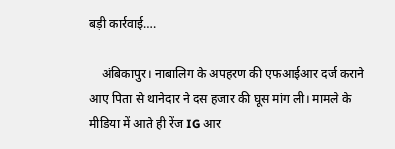बड़ी कार्रवाई….

    अंबिकापुर। नाबालिग के अपहरण की एफआईआर दर्ज कराने आए पिता से थानेदार ने दस हजार की घूस मांग ली। मामले के मीडिया में आते ही रेंज IG आर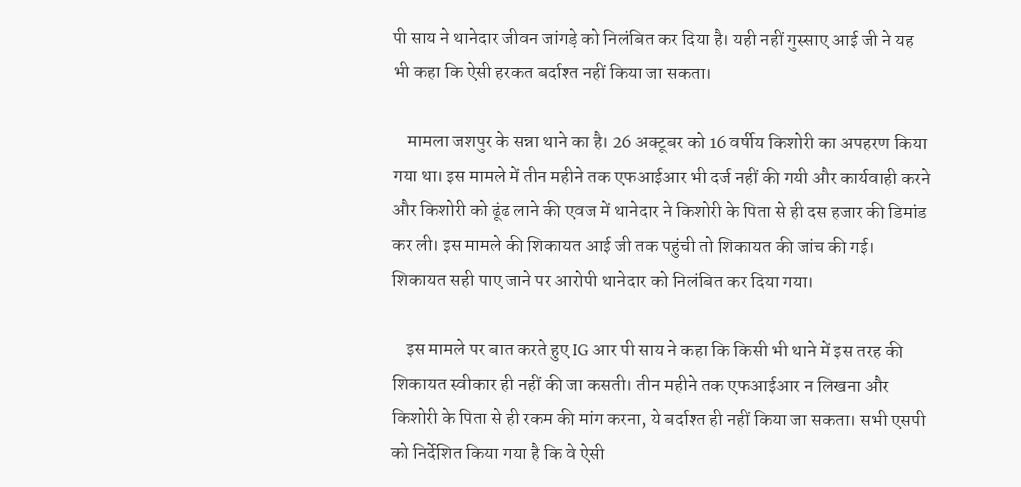पी साय ने थानेदार जीवन जांगड़े को निलंबित कर दिया है। यही नहीं गुस्साए आई जी ने यह भी कहा कि ऐसी हरकत बर्दाश्त नहीं किया जा सकता।

    मामला जशपुर के सन्ना थाने का है। 26 अक्टूबर को 16 वर्षीय किशोरी का अपहरण किया गया था। इस मामले में तीन महीने तक एफआईआर भी दर्ज नहीं की गयी और कार्यवाही करने और किशोरी को ढूंढ लाने की एवज में थानेदार ने किशोरी के पिता से ही दस हजार की डिमांड कर ली। इस मामले की शिकायत आई जी तक पहुंची तो शिकायत की जांच की गई। शिकायत सही पाए जाने पर आरोपी थानेदार को निलंबित कर दिया गया।

    इस मामले पर बात करते हुए IG आर पी साय ने कहा कि किसी भी थाने में इस तरह की शिकायत स्वीकार ही नहीं की जा कसती। तीन महीने तक एफआईआर न लिखना और किशोरी के पिता से ही रकम की मांग करना, ये बर्दाश्त ही नहीं किया जा सकता। सभी एसपी को निर्देशित किया गया है कि वे ऐसी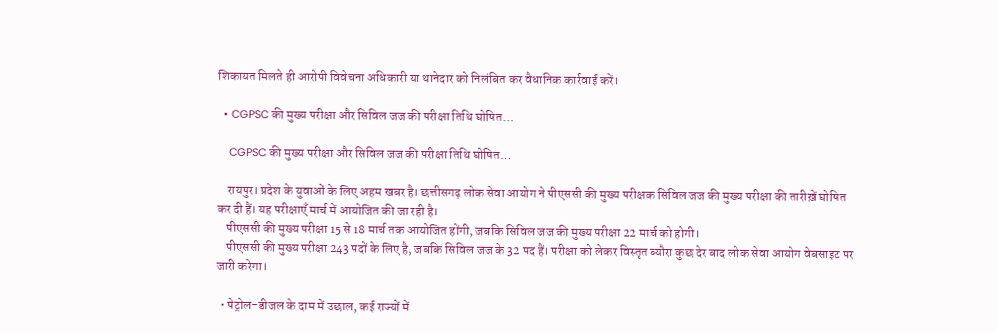शिकायत मिलते ही आरोपी विवेचना अधिकारी या थानेदार को निलंबित कर वैधानिक कार्रवाई करें।

  • CGPSC की मुख्य परीक्षा और सिविल जज की परीक्षा तिथि घोषित…

    CGPSC की मुख्य परीक्षा और सिविल जज की परीक्षा तिथि घोषित…

    रायपुर। प्रदेश के युवाओं के लिए अहम खबर है। छत्तीसगढ़ लोक सेवा आयोग ने पीएससी की मुख्य परीक्षक सिविल जज की मुख्य परीक्षा की तारीख़ें घोषित कर दी हैं। यह परीक्षाएँ मार्च में आयोजित की जा रही है।
    पीएससी की मुख्य परीक्षा 15 से 18 मार्च तक आयोजित होंगी, जबकि सिविल जज की मुख्य परीक्षा 22 मार्च को होगी।
    पीएससी की मुख्य परीक्षा 243 पदों के लिए है, जबकि सिविल जज के 32 पद हैं। परीक्षा को लेकर विस्तृत ब्यौरा कुछ देर बाद लोक सेवा आयोग वेबसाइट पर जारी करेगा।

  • पेट्रोल-डीजल के दाम में उछाल, कई राज्यों में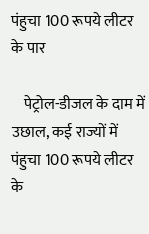पंहुचा 100 रूपये लीटर के पार

    पेट्रोल-डीजल के दाम में उछाल, कई राज्यों में पंहुचा 100 रूपये लीटर के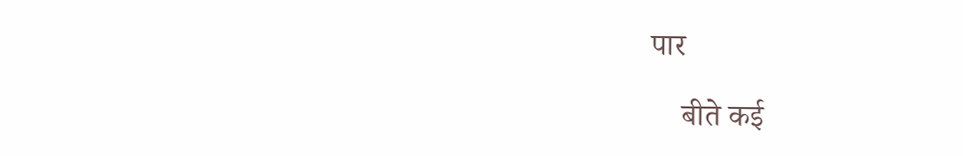पार

    बीते कई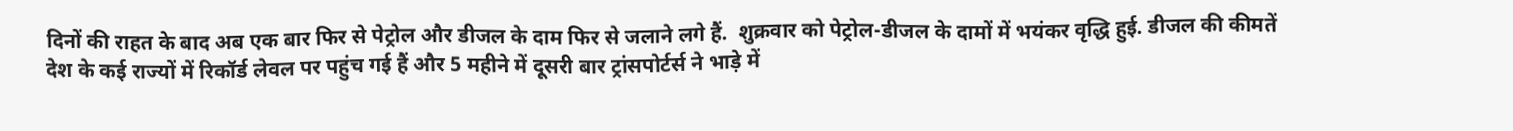दिनों की राहत के बाद अब एक बार फिर से पेट्रोल और डीजल के दाम फिर से जलाने लगे हैं.  शुक्रवार को पेट्रोल-डीजल के दामों में भयंकर वृद्धि हुई. डीजल की कीमतें देश के कई राज्यों में रिकॉर्ड लेवल पर पहुंच गई हैं और 5 महीने में दूसरी बार ट्रांसपोर्टर्स ने भाड़े में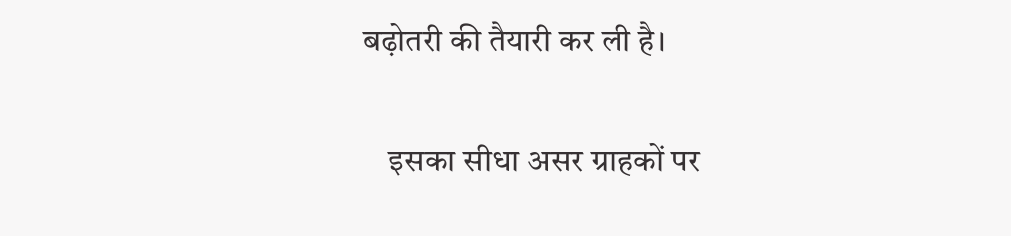बढ़ोतरी की तैयारी कर ली है।

    इसका सीधा असर ग्राहकों पर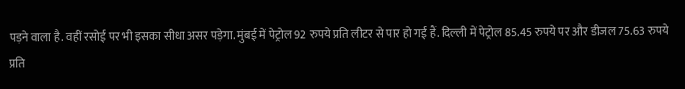पड़ने वाला है. वहीं रसोई पर भी इसका सीधा असर पड़ेगा. मुंबई में पेट्रोल 92 रुपये प्रति लीटर से पार हो गईं हैं. दिल्ली में पेट्रोल 85.45 रुपये पर और डीजल 75.63 रुपये प्रति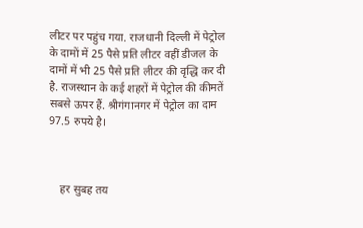लीटर पर पहुंच गया. राजधानी दिल्ली में पेट्रोल के दामों में 25 पैसे प्रति लीटर वहीं डीजल के दामों में भी 25 पैसे प्रति लीटर की वृद्धि कर दी है. राजस्थान के कई शहरों में पेट्रोल की कीमतें सबसे ऊपर हैं. श्रीगंगानगर में पेट्रोल का दाम 97.5 रुपये है।



    हर सुबह तय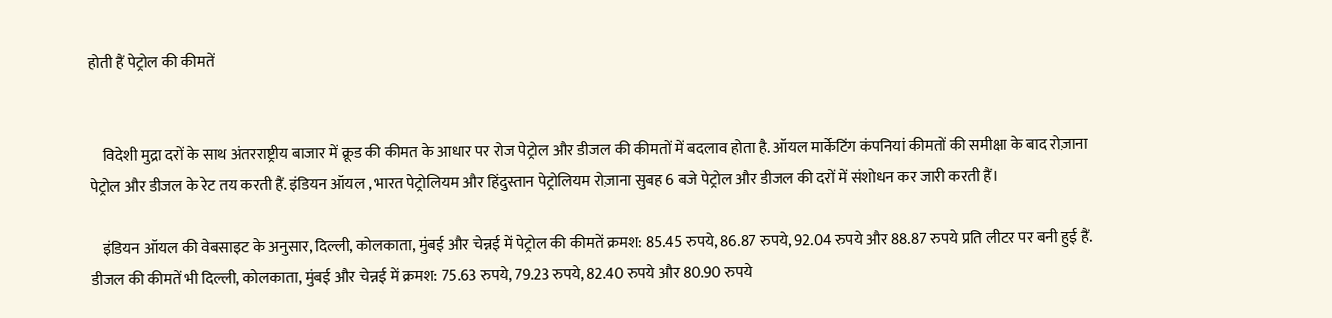होती हैं पेट्रोल की कीमतें


    विदेशी मुद्रा दरों के साथ अंतरराष्ट्रीय बाजार में क्रूड की कीमत के आधार पर रोज पेट्रोल और डीजल की कीमतों में बदलाव होता है. ऑयल मार्केटिंग कंपनियां कीमतों की समीक्षा के बाद रोज़ाना पेट्रोल और डीजल के रेट तय करती हैं. इंडियन ऑयल , भारत पेट्रोलियम और हिंदुस्तान पेट्रोलियम रोज़ाना सुबह 6 बजे पेट्रोल और डीजल की दरों में संशोधन कर जारी करती हैं।

    इंडियन ऑयल की वेबसाइट के अनुसार, दिल्ली, कोलकाता, मुंबई और चेन्नई में पेट्रोल की कीमतें क्रमश: 85.45 रुपये, 86.87 रुपये, 92.04 रुपये और 88.87 रुपये प्रति लीटर पर बनी हुई हैं. डीजल की कीमतें भी दिल्ली, कोलकाता, मुंबई और चेन्नई में क्रमश: 75.63 रुपये, 79.23 रुपये, 82.40 रुपये और 80.90 रुपये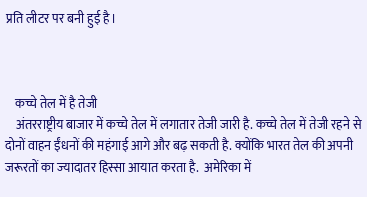प्रति लीटर पर बनी हुई है।



    कच्चे तेल में है तेजी
    अंतरराष्ट्रीय बाजार में कच्चे तेल में लगातार तेजी जारी है. कच्चे तेल में तेजी रहने से दोनों वाहन ईंधनों की महंगाई आगे और बढ़ सकती है. क्योंकि भारत तेल की अपनी जरूरतों का ज्‍यादातर हिस्सा आयात करता है.  अमेरिका में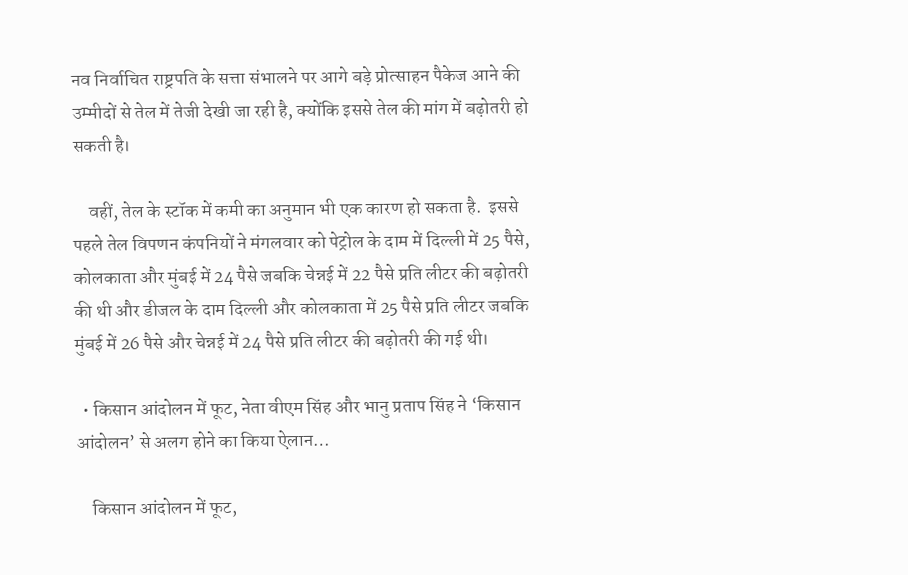नव निर्वाचित राष्ट्रपति के सत्ता संभालने पर आगे बड़े प्रोत्साहन पैकेज आने की उम्मीदों से तेल में तेजी देखी जा रही है, क्योंकि इससे तेल की मांग में बढ़ोतरी हो सकती है।

    वहीं, तेल के स्टॉक में कमी का अनुमान भी एक कारण हो सकता है.  इससे पहले तेल विपणन कंपनियों ने मंगलवार को पेट्रोल के दाम में दिल्ली में 25 पैसे, कोलकाता और मुंबई में 24 पैसे जबकि चेन्नई में 22 पैसे प्रति लीटर की बढ़ोतरी की थी और डीजल के दाम दिल्ली और कोलकाता में 25 पैसे प्रति लीटर जबकि मुंबई में 26 पैसे और चेन्नई में 24 पैसे प्रति लीटर की बढ़ोतरी की गई थी।

  • किसान आंदोलन में फूट, नेता वीएम सिंह और भानु प्रताप सिंह ने ‘किसान आंदोलन’ से अलग होने का किया ऐलान…

    किसान आंदोलन में फूट,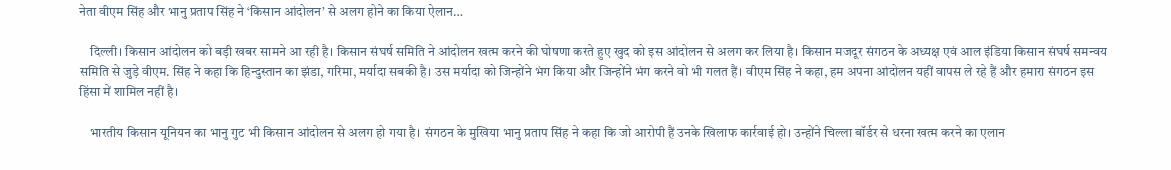नेता वीएम सिंह और भानु प्रताप सिंह ने ‘किसान आंदोलन’ से अलग होने का किया ऐलान…

    दिल्ली। किसान आंदोलन को बड़ी खबर सामने आ रही है। किसान संघर्ष समिति ने आंदोलन खत्म करने की घोषणा करते हुए खुद को इस आंदोलन से अलग कर लिया है। किसान मजदूर संगठन के अध्यक्ष एवं आल इंडिया किसान संघर्ष समन्वय समिति से जुड़े वीएम. सिंह ने कहा कि हिन्दुस्तान का झंडा, गरिमा, मर्यादा सबकी है। उस मर्यादा को जिन्होंने भंग किया और जिन्होंने भंग करने वो भी गलत हैं। वीएम सिंह ने कहा, हम अपना आंदोलन यहीं वापस ले रहे हैं और हमारा संगठन इस हिंसा में शामिल नहीं है।

    भारतीय किसान यूनियन का भानु गुट भी किसान आंदोलन से अलग हो गया है। संगठन के मुखिया भानु प्रताप सिंह ने कहा कि जो आरोपी हैं उनके खिलाफ कार्रवाई हो। उन्होंने चिल्ला बॉर्डर से धरना खत्म करने का एलान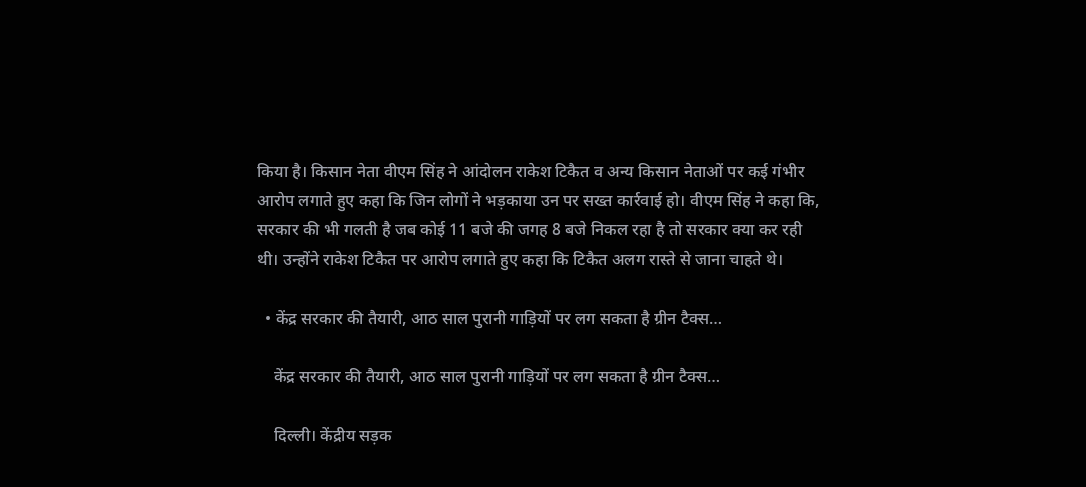किया है। किसान नेता वीएम सिंह ने आंदोलन राकेश टिकैत व अन्य किसान नेताओं पर कई गंभीर आरोप लगाते हुए कहा कि जिन लोगों ने भड़काया उन पर सख्त कार्रवाई हो। वीएम सिंह ने कहा कि, सरकार की भी गलती है जब कोई 11 बजे की जगह 8 बजे निकल रहा है तो सरकार क्या कर रही थी। उन्होंने राकेश टिकैत पर आरोप लगाते हुए कहा कि टिकैत अलग रास्ते से जाना चाहते थे।

  • केंद्र सरकार की तैयारी, आठ साल पुरानी गाड़ियों पर लग सकता है ग्रीन टैक्स…

    केंद्र सरकार की तैयारी, आठ साल पुरानी गाड़ियों पर लग सकता है ग्रीन टैक्स…

    दिल्ली। केंद्रीय सड़क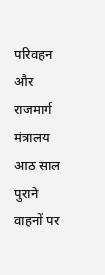परिवहन और राजमार्ग मंत्रालय आठ साल पुराने वाहनों पर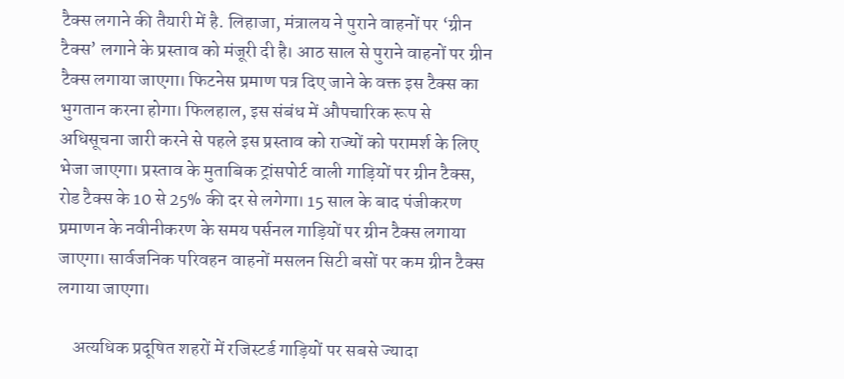टैक्स लगाने की तैयारी में है. लिहाजा, मंत्रालय ने पुराने वाहनों पर ‘ग्रीन टैक्स’ लगाने के प्रस्ताव को मंजूरी दी है। आठ साल से पुराने वाहनों पर ग्रीन टैक्स लगाया जाएगा। फिटनेस प्रमाण पत्र दिए जाने के वक्त इस टैक्स का भुगतान करना होगा। फिलहाल, इस संबंध में औपचारिक रूप से अधिसूचना जारी करने से पहले इस प्रस्ताव को राज्यों को परामर्श के लिए भेजा जाएगा। प्रस्ताव के मुताबिक ट्रांसपोर्ट वाली गाड़ियों पर ग्रीन टैक्स, रोड टैक्स के 10 से 25% की दर से लगेगा। 15 साल के बाद पंजीकरण प्रमाणन के नवीनीकरण के समय पर्सनल गाड़ियों पर ग्रीन टैक्स लगाया जाएगा। सार्वजनिक परिवहन वाहनों मसलन सिटी बसों पर कम ग्रीन टैक्स लगाया जाएगा।

    अत्यधिक प्रदूषित शहरों में रजिस्टर्ड गाड़ियों पर सबसे ज्यादा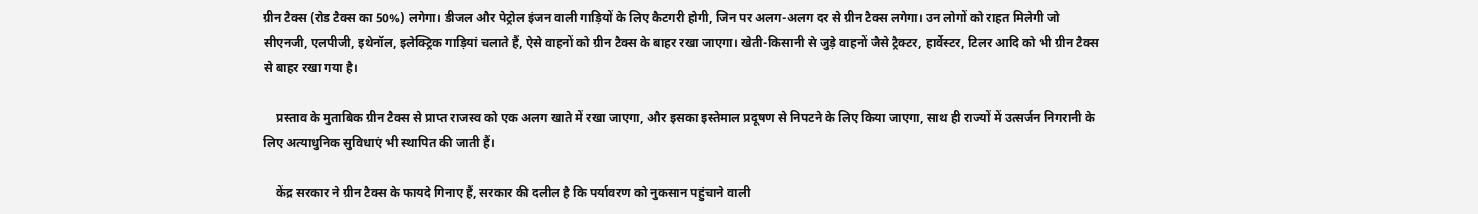ग्रीन टैक्स (रोड टैक्स का 50%) लगेगा। डीजल और पेट्रोल इंजन वाली गाड़ियों के लिए कैटगरी होगी, जिन पर अलग-अलग दर से ग्रीन टैक्स लगेगा। उन लोगों को राहत मिलेगी जो सीएनजी, एलपीजी, इथेनॉल, इलेक्ट्रिक गाड़ियां चलाते हैं, ऐसे वाहनों को ग्रीन टैक्स के बाहर रखा जाएगा। खेती-किसानी से जुड़े वाहनों जैसे ट्रैक्टर, हार्वेस्टर, टिलर आदि को भी ग्रीन टैक्स से बाहर रखा गया है।

    प्रस्ताव के मुताबिक ग्रीन टैक्स से प्राप्त राजस्व को एक अलग खाते में रखा जाएगा, और इसका इस्तेमाल प्रदूषण से निपटने के लिए किया जाएगा, साथ ही राज्यों में उत्सर्जन निगरानी के लिए अत्याधुनिक सुविधाएं भी स्थापित की जाती हैं।

    केंद्र सरकार ने ग्रीन टैक्स के फायदे गिनाए हैं, सरकार की दलील है कि पर्यावरण को नुकसान पहुंचाने वाली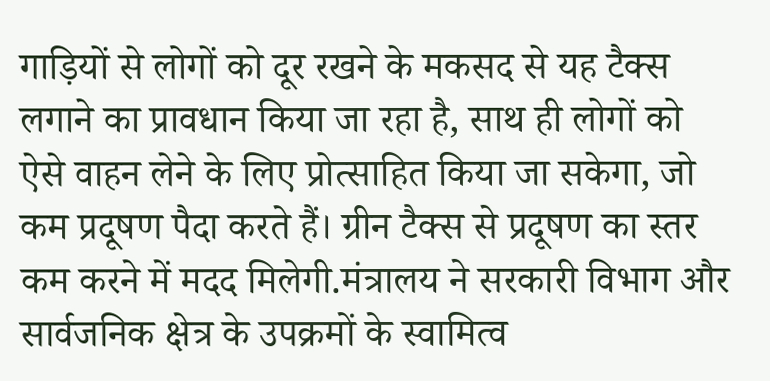गाड़ियों से लोगों को दूर रखने के मकसद से यह टैक्स लगाने का प्रावधान किया जा रहा है, साथ ही लोगों को ऐसे वाहन लेने के लिए प्रोत्साहित किया जा सकेगा, जो कम प्रदूषण पैदा करते हैं। ग्रीन टैक्स से प्रदूषण का स्तर कम करने में मदद मिलेगी.मंत्रालय ने सरकारी विभाग और सार्वजनिक क्षेत्र के उपक्रमों के स्वामित्व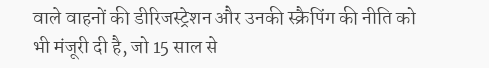वाले वाहनों की डीरिजस्ट्रेशन और उनकी स्क्रैपिंग की नीति को भी मंजूरी दी है, जो 15 साल से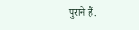पुराने हैं.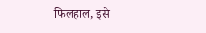फिलहाल, इसे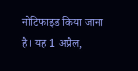नोटिफाइड किया जाना है। यह 1 अप्रैल,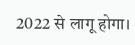2022 से लागू होगा।